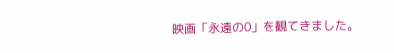映画「永遠の0」を観てきました。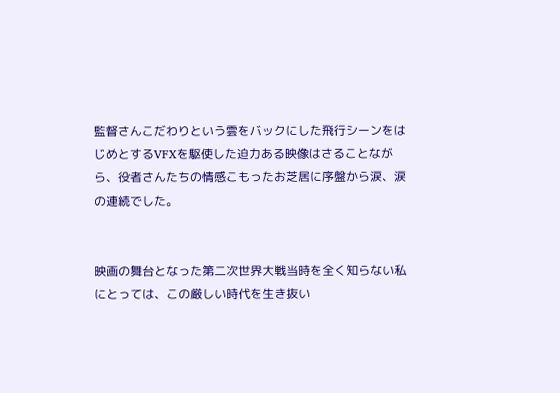監督さんこだわりという雲をバックにした飛行シーンをはじめとするVFXを駆使した迫力ある映像はさることながら、役者さんたちの情感こもったお芝居に序盤から涙、涙の連続でした。


映画の舞台となった第二次世界大戦当時を全く知らない私にとっては、この厳しい時代を生き抜い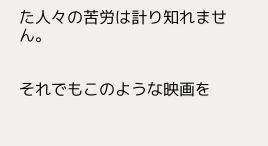た人々の苦労は計り知れません。


それでもこのような映画を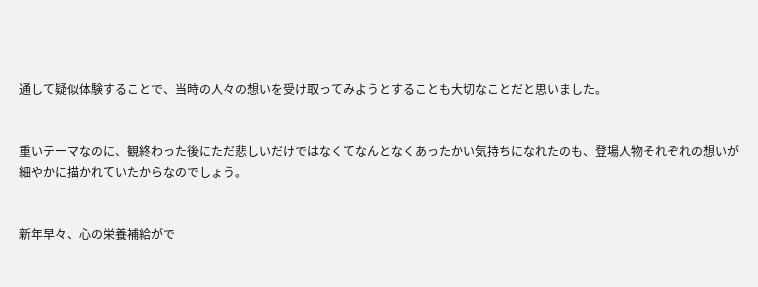通して疑似体験することで、当時の人々の想いを受け取ってみようとすることも大切なことだと思いました。


重いテーマなのに、観終わった後にただ悲しいだけではなくてなんとなくあったかい気持ちになれたのも、登場人物それぞれの想いが細やかに描かれていたからなのでしょう。


新年早々、心の栄養補給がで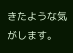きたような気がします。